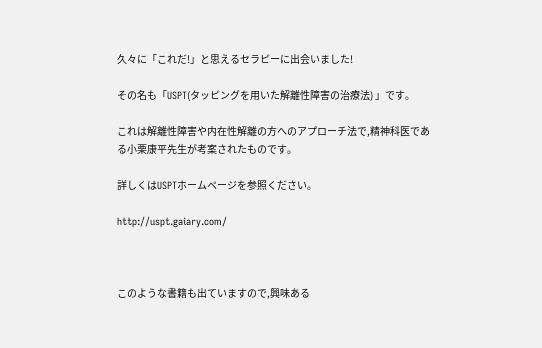久々に「これだ!」と思えるセラピーに出会いました!

その名も「USPT(タッピングを用いた解離性障害の治療法) 」です。

これは解離性障害や内在性解離の方へのアプローチ法で,精神科医である小栗康平先生が考案されたものです。

詳しくはUSPTホームページを参照ください。

http://uspt.gaiary.com/



このような書籍も出ていますので,興味ある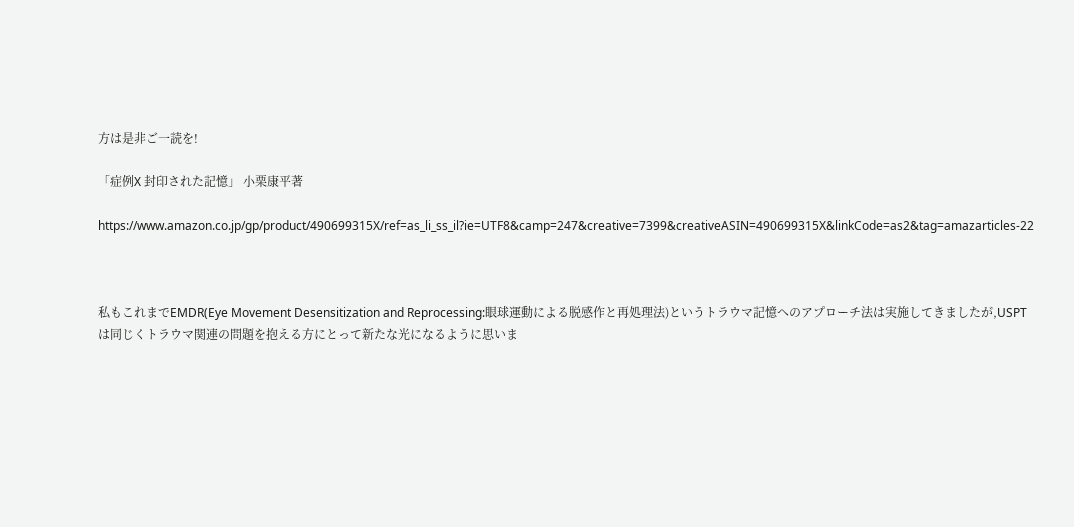方は是非ご一読を!

「症例X 封印された記憶」 小栗康平著

https://www.amazon.co.jp/gp/product/490699315X/ref=as_li_ss_il?ie=UTF8&camp=247&creative=7399&creativeASIN=490699315X&linkCode=as2&tag=amazarticles-22



私もこれまでEMDR(Eye Movement Desensitization and Reprocessing:眼球運動による脱感作と再処理法)というトラウマ記憶へのアプローチ法は実施してきましたが,USPTは同じくトラウマ関連の問題を抱える方にとって新たな光になるように思いま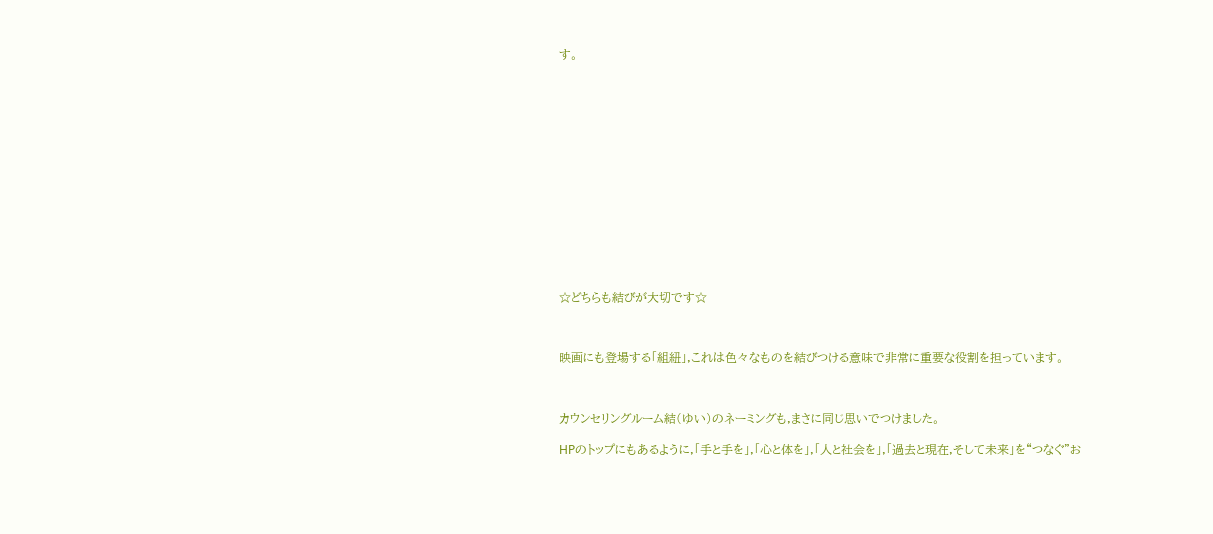す。















☆どちらも結びが大切です☆



映画にも登場する「組紐」,これは色々なものを結びつける意味で非常に重要な役割を担っています。



カウンセリングルーム結(ゆい)のネーミングも,まさに同じ思いでつけました。

HPのトップにもあるように,「手と手を」,「心と体を」,「人と社会を」,「過去と現在,そして未来」を“つなぐ”お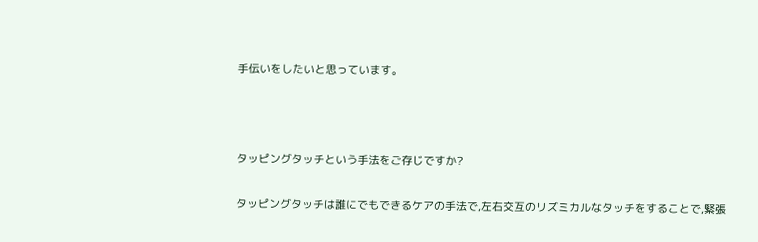手伝いをしたいと思っています。





タッピングタッチという手法をご存じですか?


タッピングタッチは誰にでもできるケアの手法で,左右交互のリズミカルなタッチをすることで,緊張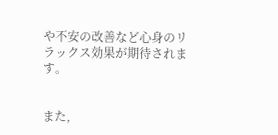や不安の改善など心身のリラックス効果が期待されます。


また,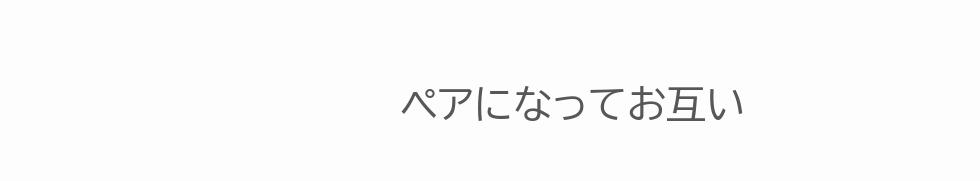ペアになってお互い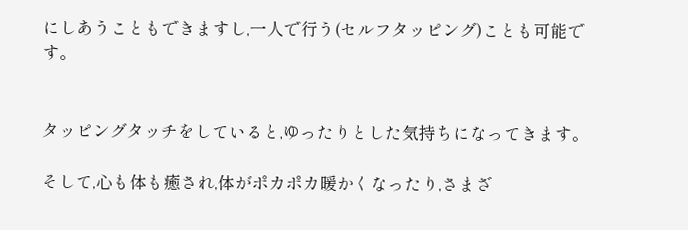にしあうこともできますし,一人で行う(セルフタッピング)ことも可能です。


タッピングタッチをしていると,ゆったりとした気持ちになってきます。

そして,心も体も癒され,体がポカポカ暖かくなったり,さまざ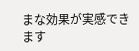まな効果が実感できます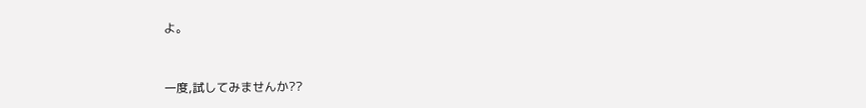よ。


一度,試してみませんか??